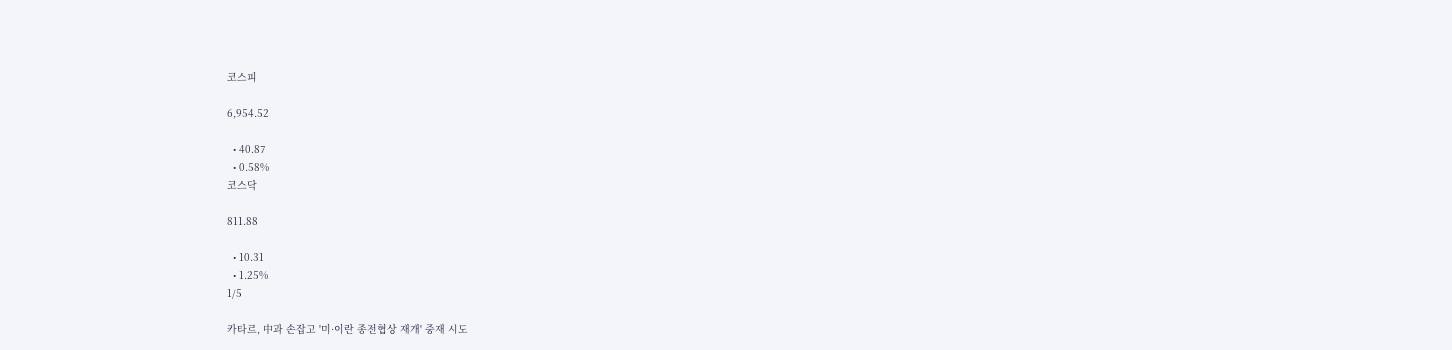코스피

6,954.52

  • 40.87
  • 0.58%
코스닥

811.88

  • 10.31
  • 1.25%
1/5

카타르, 中과 손잡고 '미·이란 종전협상 재개' 중재 시도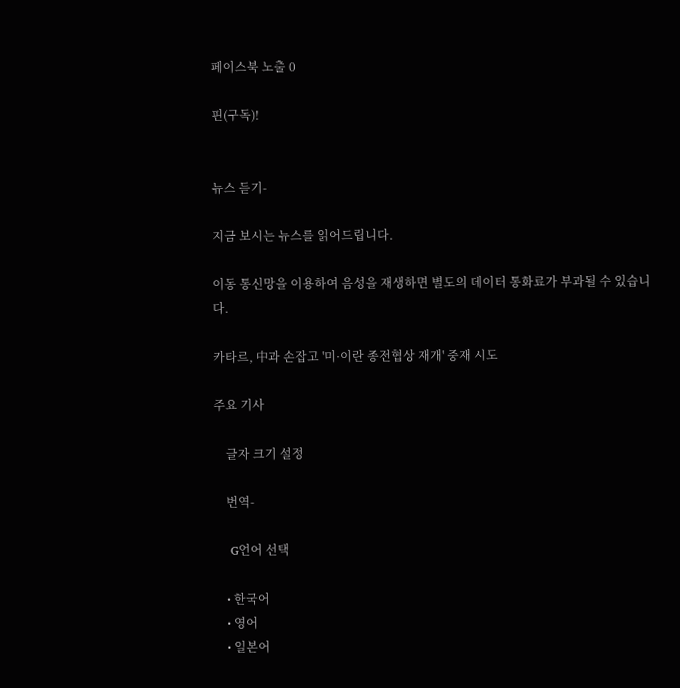페이스북 노출 0

핀(구독)!


뉴스 듣기-

지금 보시는 뉴스를 읽어드립니다.

이동 통신망을 이용하여 음성을 재생하면 별도의 데이터 통화료가 부과될 수 있습니다.

카타르, 中과 손잡고 '미·이란 종전협상 재개' 중재 시도

주요 기사

    글자 크기 설정

    번역-

    G언어 선택

    • 한국어
    • 영어
    • 일본어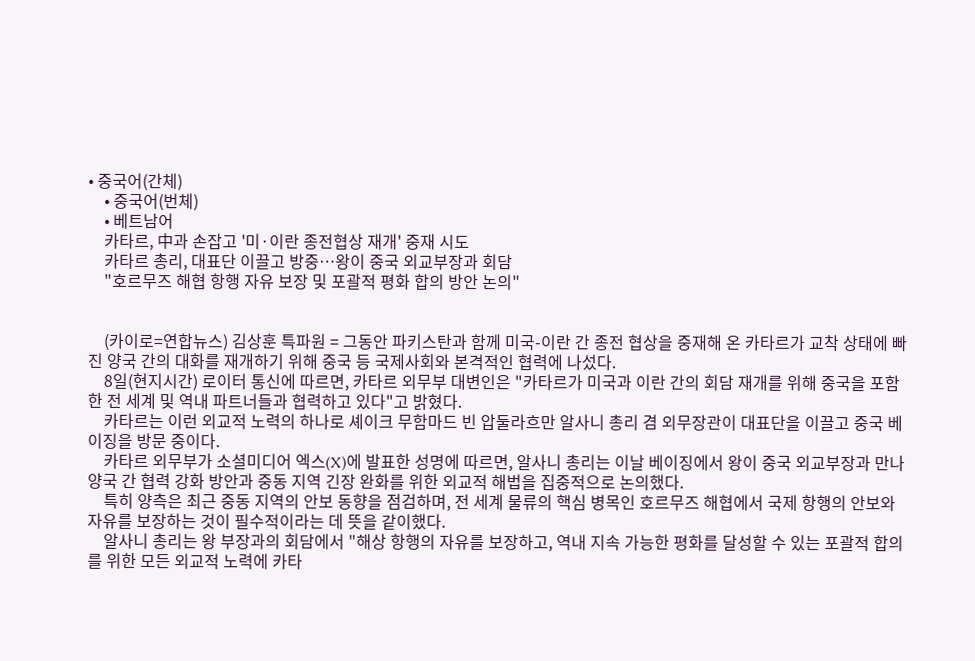• 중국어(간체)
    • 중국어(번체)
    • 베트남어
    카타르, 中과 손잡고 '미·이란 종전협상 재개' 중재 시도
    카타르 총리, 대표단 이끌고 방중…왕이 중국 외교부장과 회담
    "호르무즈 해협 항행 자유 보장 및 포괄적 평화 합의 방안 논의"


    (카이로=연합뉴스) 김상훈 특파원 = 그동안 파키스탄과 함께 미국-이란 간 종전 협상을 중재해 온 카타르가 교착 상태에 빠진 양국 간의 대화를 재개하기 위해 중국 등 국제사회와 본격적인 협력에 나섰다.
    8일(현지시간) 로이터 통신에 따르면, 카타르 외무부 대변인은 "카타르가 미국과 이란 간의 회담 재개를 위해 중국을 포함한 전 세계 및 역내 파트너들과 협력하고 있다"고 밝혔다.
    카타르는 이런 외교적 노력의 하나로 셰이크 무함마드 빈 압둘라흐만 알사니 총리 겸 외무장관이 대표단을 이끌고 중국 베이징을 방문 중이다.
    카타르 외무부가 소셜미디어 엑스(X)에 발표한 성명에 따르면, 알사니 총리는 이날 베이징에서 왕이 중국 외교부장과 만나 양국 간 협력 강화 방안과 중동 지역 긴장 완화를 위한 외교적 해법을 집중적으로 논의했다.
    특히 양측은 최근 중동 지역의 안보 동향을 점검하며, 전 세계 물류의 핵심 병목인 호르무즈 해협에서 국제 항행의 안보와 자유를 보장하는 것이 필수적이라는 데 뜻을 같이했다.
    알사니 총리는 왕 부장과의 회담에서 "해상 항행의 자유를 보장하고, 역내 지속 가능한 평화를 달성할 수 있는 포괄적 합의를 위한 모든 외교적 노력에 카타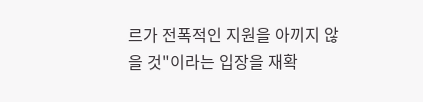르가 전폭적인 지원을 아끼지 않을 것"이라는 입장을 재확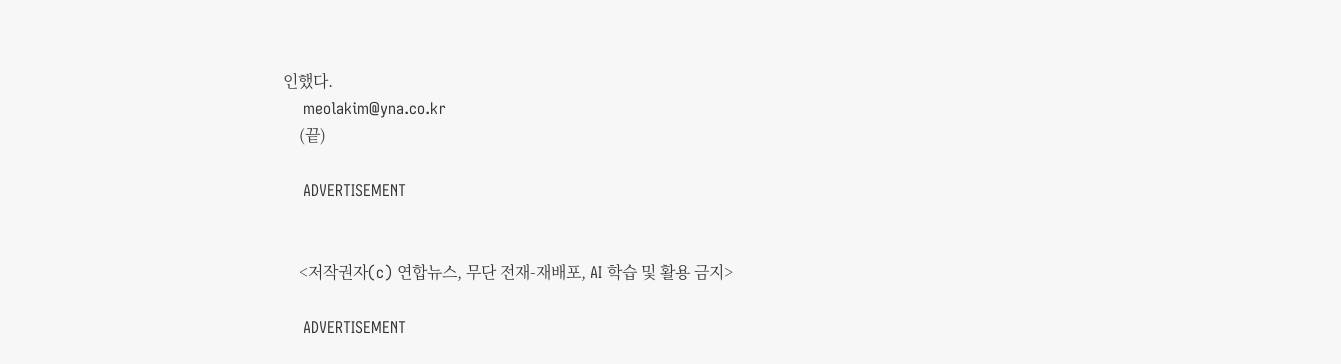인했다.
    meolakim@yna.co.kr
    (끝)

    ADVERTISEMENT


    <저작권자(c) 연합뉴스, 무단 전재-재배포, AI 학습 및 활용 금지>

    ADVERTISEMENT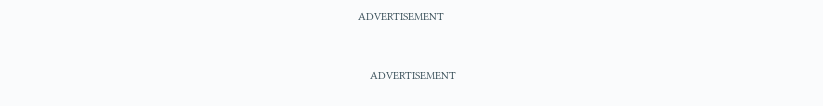ADVERTISEMENT


    ADVERTISEMENT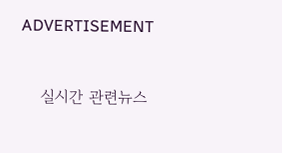ADVERTISEMENT


    실시간 관련뉴스